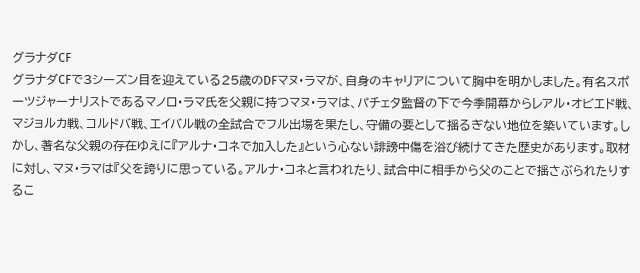グラナダCF
グラナダCFで3シーズン目を迎えている25歳のDFマヌ・ラマが、自身のキャリアについて胸中を明かしました。有名スポーツジャーナリストであるマノロ・ラマ氏を父親に持つマヌ・ラマは、パチェタ監督の下で今季開幕からレアル・オビエド戦、マジョルカ戦、コルドバ戦、エイバル戦の全試合でフル出場を果たし、守備の要として揺るぎない地位を築いています。しかし、著名な父親の存在ゆえに『アルナ・コネで加入した』という心ない誹謗中傷を浴び続けてきた歴史があります。取材に対し、マヌ・ラマは『父を誇りに思っている。アルナ・コネと言われたり、試合中に相手から父のことで揺さぶられたりするこ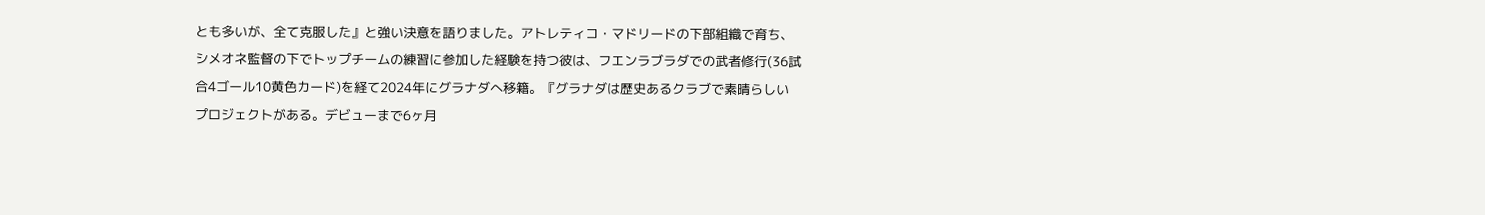とも多いが、全て克服した』と強い決意を語りました。アトレティコ・マドリードの下部組織で育ち、シメオネ監督の下でトップチームの練習に参加した経験を持つ彼は、フエンラブラダでの武者修行(36試合4ゴール10黄色カード)を経て2024年にグラナダへ移籍。『グラナダは歴史あるクラブで素晴らしいプロジェクトがある。デビューまで6ヶ月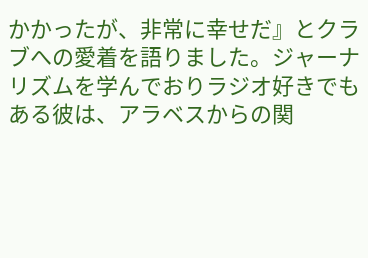かかったが、非常に幸せだ』とクラブへの愛着を語りました。ジャーナリズムを学んでおりラジオ好きでもある彼は、アラベスからの関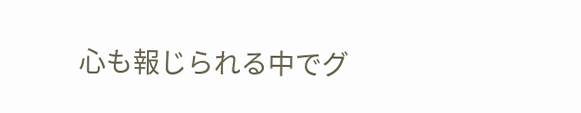心も報じられる中でグ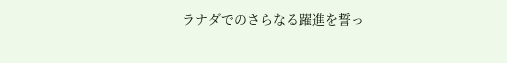ラナダでのさらなる躍進を誓っ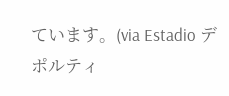ています。(via Estadio デポルティ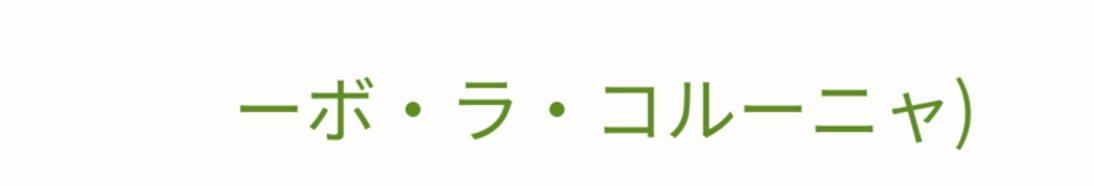ーボ・ラ・コルーニャ)